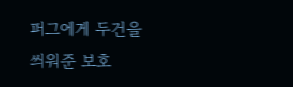퍼그에게 두건을 씌워준 보호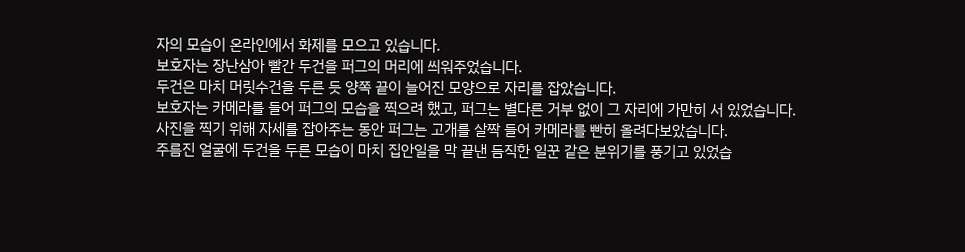자의 모습이 온라인에서 화제를 모으고 있습니다.
보호자는 장난삼아 빨간 두건을 퍼그의 머리에 씌워주었습니다.
두건은 마치 머릿수건을 두른 듯 양쪽 끝이 늘어진 모양으로 자리를 잡았습니다.
보호자는 카메라를 들어 퍼그의 모습을 찍으려 했고, 퍼그는 별다른 거부 없이 그 자리에 가만히 서 있었습니다.
사진을 찍기 위해 자세를 잡아주는 동안 퍼그는 고개를 살짝 들어 카메라를 빤히 올려다보았습니다.
주름진 얼굴에 두건을 두른 모습이 마치 집안일을 막 끝낸 듬직한 일꾼 같은 분위기를 풍기고 있었습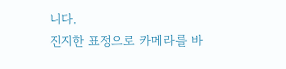니다.
진지한 표정으로 카메라를 바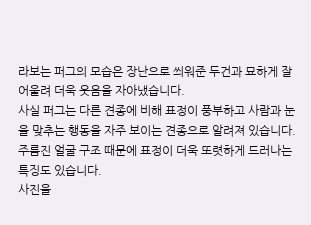라보는 퍼그의 모습은 장난으로 씌워준 두건과 묘하게 잘 어울려 더욱 웃음을 자아냈습니다.
사실 퍼그는 다른 견종에 비해 표정이 풍부하고 사람과 눈을 맞추는 행동을 자주 보이는 견종으로 알려져 있습니다.
주름진 얼굴 구조 때문에 표정이 더욱 또렷하게 드러나는 특징도 있습니다.
사진을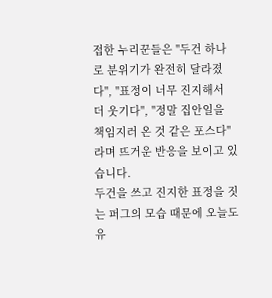접한 누리꾼들은 "두건 하나로 분위기가 완전히 달라졌다", "표정이 너무 진지해서 더 웃기다", "정말 집안일을 책임지러 온 것 같은 포스다"라며 뜨거운 반응을 보이고 있습니다.
두건을 쓰고 진지한 표정을 짓는 퍼그의 모습 때문에 오늘도 유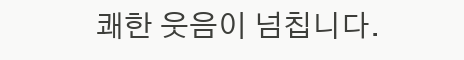쾌한 웃음이 넘칩니다.